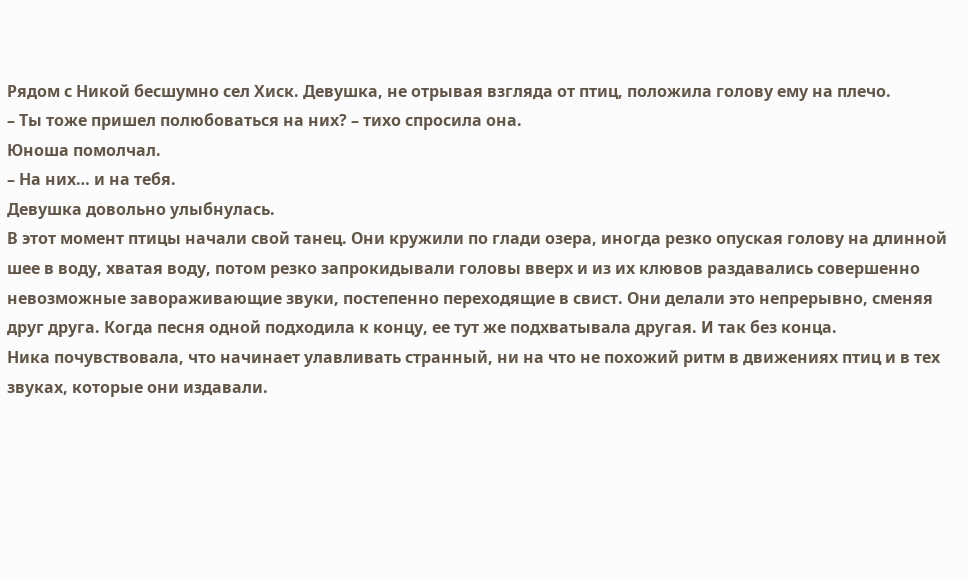Рядом с Никой бесшумно сел Хиск. Девушка, не отрывая взгляда от птиц, положила голову ему на плечо.
– Ты тоже пришел полюбоваться на них? – тихо спросила она.
Юноша помолчал.
– На них… и на тебя.
Девушка довольно улыбнулась.
В этот момент птицы начали свой танец. Они кружили по глади озера, иногда резко опуская голову на длинной шее в воду, хватая воду, потом резко запрокидывали головы вверх и из их клювов раздавались совершенно невозможные завораживающие звуки, постепенно переходящие в свист. Они делали это непрерывно, сменяя друг друга. Когда песня одной подходила к концу, ее тут же подхватывала другая. И так без конца.
Ника почувствовала, что начинает улавливать странный, ни на что не похожий ритм в движениях птиц и в тех звуках, которые они издавали.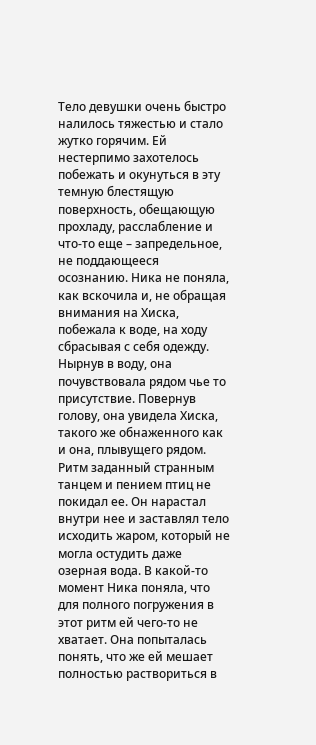Тело девушки очень быстро налилось тяжестью и стало жутко горячим. Ей нестерпимо захотелось побежать и окунуться в эту темную блестящую поверхность, обещающую прохладу, расслабление и что-то еще – запредельное, не поддающееся осознанию. Ника не поняла, как вскочила и, не обращая внимания на Хиска, побежала к воде, на ходу сбрасывая с себя одежду. Нырнув в воду, она почувствовала рядом чье то присутствие. Повернув голову, она увидела Хиска, такого же обнаженного как и она, плывущего рядом. Ритм заданный странным танцем и пением птиц не покидал ее. Он нарастал внутри нее и заставлял тело исходить жаром, который не могла остудить даже озерная вода. В какой-то момент Ника поняла, что для полного погружения в этот ритм ей чего-то не хватает. Она попыталась понять, что же ей мешает полностью раствориться в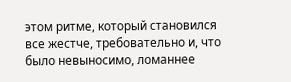этом ритме, который становился все жестче, требовательно и, что было невыносимо, ломаннее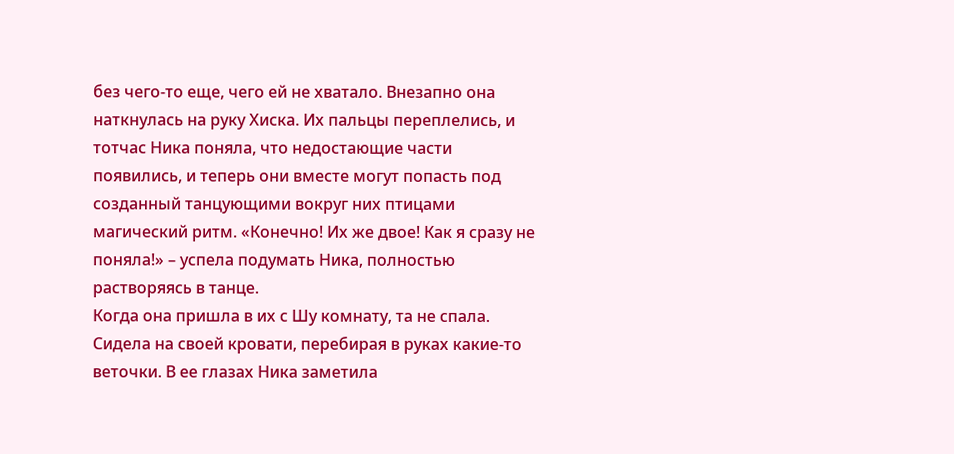без чего-то еще, чего ей не хватало. Внезапно она наткнулась на руку Хиска. Их пальцы переплелись, и тотчас Ника поняла, что недостающие части появились, и теперь они вместе могут попасть под созданный танцующими вокруг них птицами магический ритм. «Конечно! Их же двое! Как я сразу не поняла!» – успела подумать Ника, полностью растворяясь в танце.
Когда она пришла в их с Шу комнату, та не спала. Сидела на своей кровати, перебирая в руках какие-то веточки. В ее глазах Ника заметила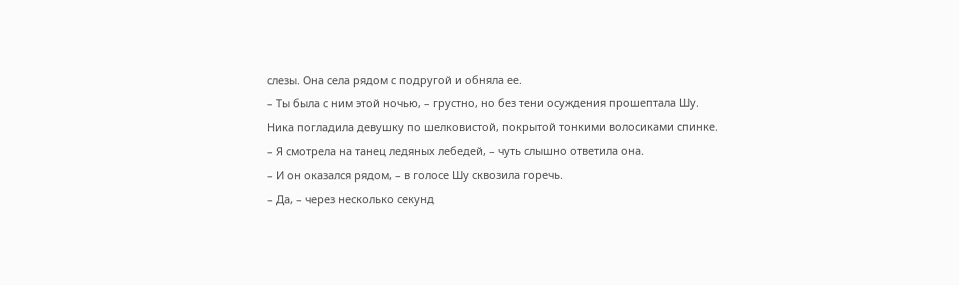слезы. Она села рядом с подругой и обняла ее.
– Ты была с ним этой ночью, – грустно, но без тени осуждения прошептала Шу.
Ника погладила девушку по шелковистой, покрытой тонкими волосиками спинке.
– Я смотрела на танец ледяных лебедей, – чуть слышно ответила она.
– И он оказался рядом, – в голосе Шу сквозила горечь.
– Да, – через несколько секунд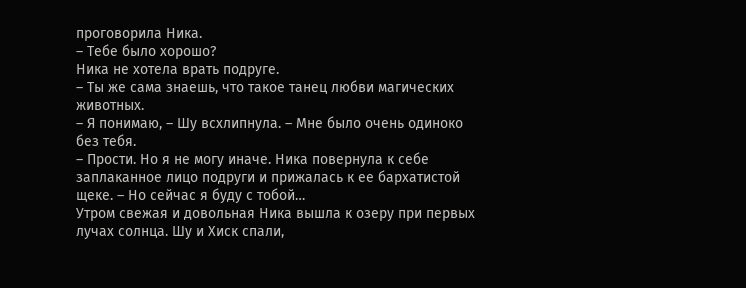проговорила Ника.
– Тебе было хорошо?
Ника не хотела врать подруге.
– Ты же сама знаешь, что такое танец любви магических животных.
– Я понимаю, – Шу всхлипнула. – Мне было очень одиноко без тебя.
– Прости. Но я не могу иначе. Ника повернула к себе заплаканное лицо подруги и прижалась к ее бархатистой щеке. – Но сейчас я буду с тобой…
Утром свежая и довольная Ника вышла к озеру при первых лучах солнца. Шу и Хиск спали,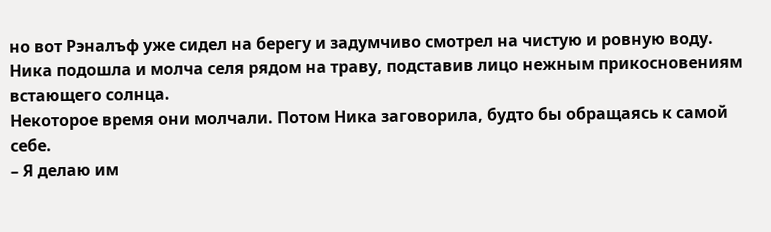но вот Рэналъф уже сидел на берегу и задумчиво смотрел на чистую и ровную воду.
Ника подошла и молча селя рядом на траву, подставив лицо нежным прикосновениям встающего солнца.
Некоторое время они молчали. Потом Ника заговорила, будто бы обращаясь к самой себе.
– Я делаю им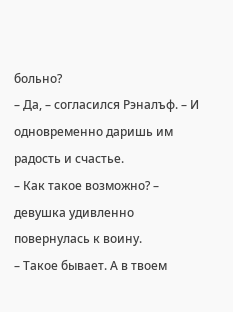больно?
– Да, – согласился Рэналъф. – И одновременно даришь им радость и счастье.
– Как такое возможно? – девушка удивленно повернулась к воину.
– Такое бывает. А в твоем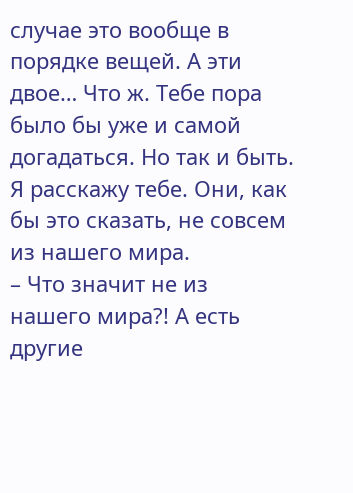случае это вообще в порядке вещей. А эти двое… Что ж. Тебе пора было бы уже и самой догадаться. Но так и быть. Я расскажу тебе. Они, как бы это сказать, не совсем из нашего мира.
– Что значит не из нашего мира?! А есть другие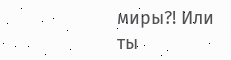миры?! Или ты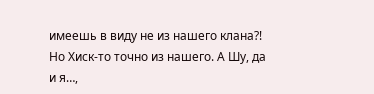имеешь в виду не из нашего клана?! Но Хиск-то точно из нашего. А Шу, да и я…,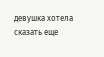девушка хотела сказать еще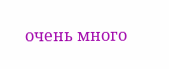очень много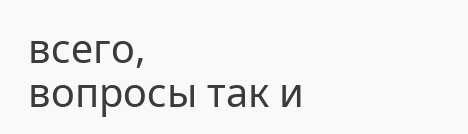всего, вопросы так и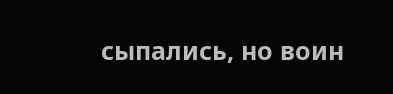сыпались, но воин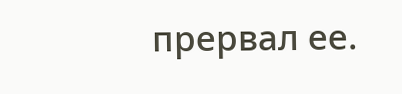прервал ее.